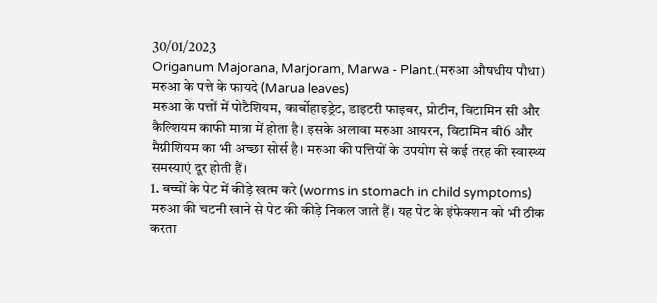30/01/2023
Origanum Majorana, Marjoram, Marwa - Plant.(मरुआ औषधीय पौधा)
मरुआ के पत्ते के फायदे (Marua leaves)
मरुआ के पत्तों में पोटैशियम, कार्बोहाइड्रेट, डाइटरी फाइबर, प्रोटीन, विटामिन सी और कैल्शियम काफी मात्रा में होता है। इसके अलावा मरुआ आयरन, विटामिन बी6 और मैग्नीशियम का भी अच्छा सोर्स है। मरुआ की पत्तियों के उपयोग से कई तरह की स्वास्थ्य समस्याएं दूर होती हैं।
1. बच्चों के पेट में कीड़े खत्म करे (worms in stomach in child symptoms)
मरुआ की चटनी खाने से पेट की कीड़े निकल जाते हैं। यह पेट के इंफेक्शन को भी ठीक करता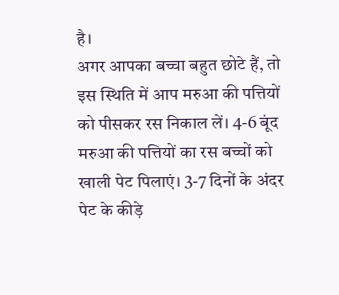है।
अगर आपका बच्चा बहुत छोटे हैं, तो इस स्थिति में आप मरुआ की पत्तियों को पीसकर रस निकाल लें। 4-6 बूंद मरुआ की पत्तियों का रस बच्चों को खाली पेट पिलाएं। 3-7 दिनों के अंदर पेट के कीड़े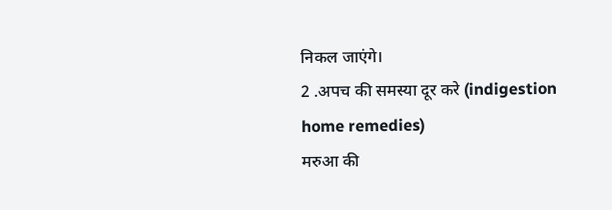निकल जाएंगे।
2 .अपच की समस्या दूर करे (indigestion home remedies)
मरुआ की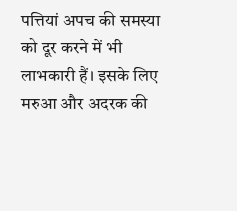पत्तियां अपच की समस्या को दूर करने में भी लाभकारी हैं। इसके लिए मरुआ और अदरक की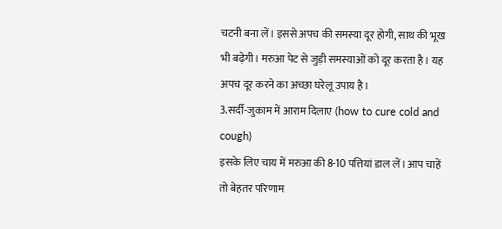चटनी बना लें। इससे अपच की समस्या दूर होगी, साथ की भूख भी बढ़ेगी। मरुआ पेट से जुड़ी समस्याओं को दूर करता है। यह अपच दूर करने का अच्छा घरेलू उपाय है।
3.सर्दी-जुकाम में आराम दिलाए (how to cure cold and cough)
इसके लिए चाय में मरुआ की 8-10 पत्तियां डाल लें। आप चाहें तो बेहतर परिणाम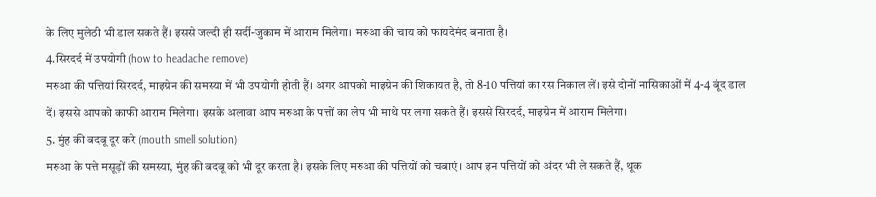के लिए मुलेठी भी डाल सकते हैं। इससे जल्दी ही सर्दी-जुकाम में आराम मिलेगा। मरुआ की चाय को फायदेमंद बनाता है।
4.सिरदर्द में उपयोगी (how to headache remove)
मरुआ की पत्तियां सिरदर्द, माइग्रेन की समस्या में भी उपयोगी होती हैं। अगर आपको माइग्रेन की शिकायत है, तो 8-10 पत्तियां का रस निकाल लें। इसे दोनों नासिकाओं में 4-4 बूंद डाल दें। इससे आपको काफी आराम मिलेगा। इसके अलावा आप मरुआ के पत्तों का लेप भी माथे पर लगा सकते हैं। इससे सिरदर्द, माइग्रेन में आराम मिलेगा।
5. मुंह की बदबू दूर करे (mouth smell solution)
मरुआ के पत्ते मसूड़ों की समस्या, मुंह की बदबू को भी दूर करता है। इसके लिए मरुआ की पत्तियों को चबाएं। आप इन पत्तियों को अंदर भी ले सकते हैं, थूक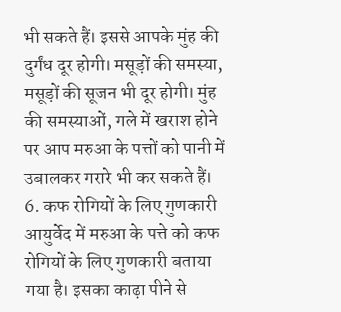भी सकते हैं। इससे आपके मुंह की दुर्गंध दूर होगी। मसूड़ों की समस्या, मसूड़ों की सूजन भी दूर होगी। मुंह की समस्याओं, गले में खराश होने पर आप मरुआ के पत्तों को पानी में उबालकर गरारे भी कर सकते हैं।
6. कफ रोगियों के लिए गुणकारी
आयुर्वेद में मरुआ के पत्ते को कफ रोगियों के लिए गुणकारी बताया गया है। इसका काढ़ा पीने से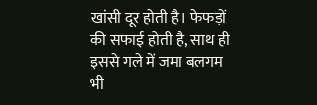खांसी दूर होती है। फेफड़ों की सफाई होती है, साथ ही इससे गले में जमा बलगम भी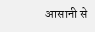आसानी से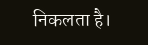निकलता है।